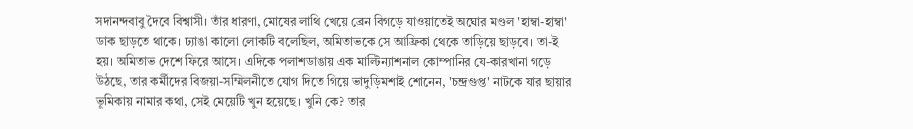সদানন্দবাবু দৈবে বিশ্বাসী। তাঁর ধারণা, মোষের লাথি খেয়ে ব্রেন বিগড়ে যাওয়াতেই অঘোর মণ্ডল 'হাম্বা-হাম্বা' ডাক ছাড়তে থাকে। ঢ্যাঙা কালো লোকটি বলেছিল, অমিতাভকে সে আফ্রিকা থেকে তাড়িয়ে ছাড়বে। তা-ই হয়। অমিতাভ দেশে ফিরে আসে। এদিকে পলাশডাঙায় এক মাল্টিন্যাশনাল কোম্পানির যে-কারখানা গড়ে উঠছে, তার কর্মীদের বিজয়া-সম্মিলনীতে যোগ দিতে গিয়ে ভাদুড়িমশাই শোনেন, 'চন্দ্রগুপ্ত' নাটকে যার ছায়ার ভূমিকায় নামার কথা, সেই মেয়েটি খুন হয়েছে। খুনি কে? তার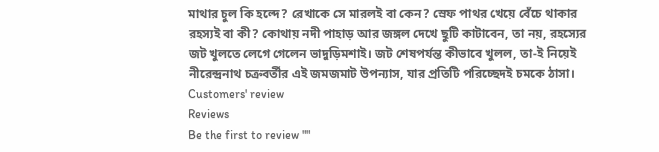মাথার চুল কি হল্দে? রেখাকে সে মারলই বা কেন? স্রেফ পাথর খেয়ে বেঁচে থাকার রহস্যই বা কী? কোথায় নদী পাহাড় আর জঙ্গল দেখে ছুটি কাটাবেন, তা নয়, রহস্যের জট খুলতে লেগে গেলেন ভাদুড়িমশাই। জট শেষপর্যন্ত কীভাবে খুলল, তা-ই নিয়েই নীরেন্দ্রনাথ চক্রবর্তীর এই জমজমাট উপন্যাস, যার প্রতিটি পরিচ্ছেদই চমকে ঠাসা।
Customers' review
Reviews
Be the first to review ""